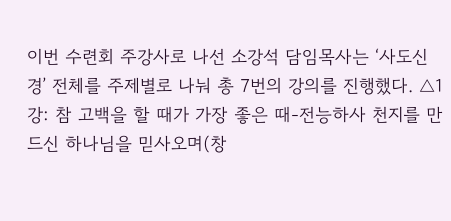이번 수련회 주강사로 나선 소강석 담임목사는 ‘사도신경’ 전체를 주제별로 나눠 총 7번의 강의를 진행했다. △1강: 참 고백을 할 때가 가장 좋은 때-전능하사 천지를 만드신 하나님을 믿사오며(창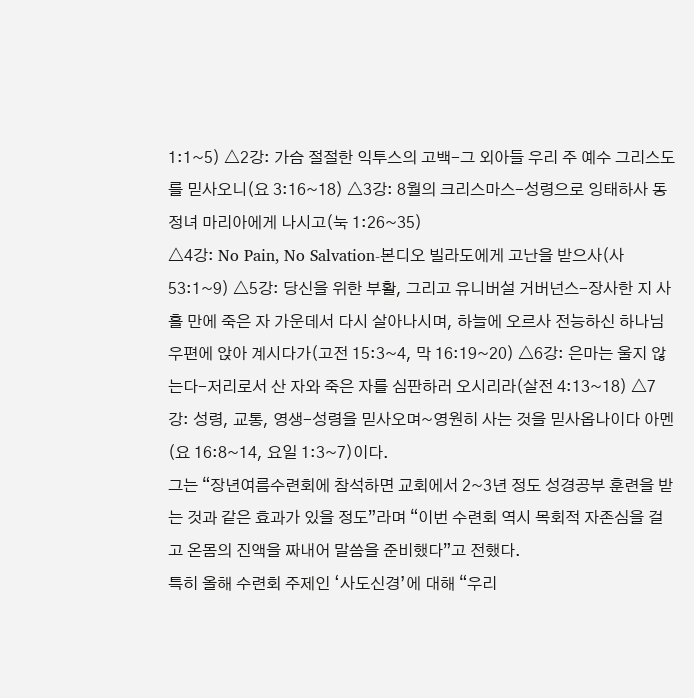1:1~5) △2강: 가슴 절절한 익투스의 고백-그 외아들 우리 주 예수 그리스도를 믿사오니(요 3:16~18) △3강: 8월의 크리스마스-성령으로 잉태하사 동정녀 마리아에게 나시고(눅 1:26~35)
△4강: No Pain, No Salvation-본디오 빌라도에게 고난을 받으사(사 53:1~9) △5강: 당신을 위한 부활, 그리고 유니버설 거버넌스-장사한 지 사흘 만에 죽은 자 가운데서 다시 살아나시며, 하늘에 오르사 전능하신 하나님 우편에 앉아 계시다가(고전 15:3~4, 막 16:19~20) △6강: 은마는 울지 않는다-저리로서 산 자와 죽은 자를 심판하러 오시리라(살전 4:13~18) △7강: 성령, 교통, 영생-성령을 믿사오며~영원히 사는 것을 믿사옵나이다 아멘(요 16:8~14, 요일 1:3~7)이다.
그는 “장년여름수련회에 참석하면 교회에서 2~3년 정도 성경공부 훈련을 받는 것과 같은 효과가 있을 정도”라며 “이번 수련회 역시 목회적 자존심을 걸고 온몸의 진액을 짜내어 말씀을 준비했다”고 전했다.
특히 올해 수련회 주제인 ‘사도신경’에 대해 “우리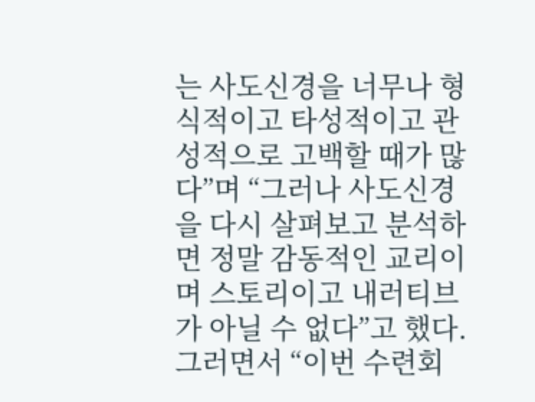는 사도신경을 너무나 형식적이고 타성적이고 관성적으로 고백할 때가 많다”며 “그러나 사도신경을 다시 살펴보고 분석하면 정말 감동적인 교리이며 스토리이고 내러티브가 아닐 수 없다”고 했다.
그러면서 “이번 수련회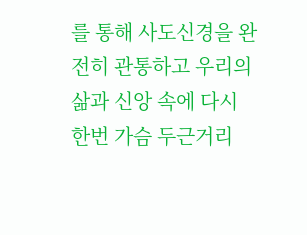를 통해 사도신경을 완전히 관통하고 우리의 삶과 신앙 속에 다시 한번 가슴 두근거리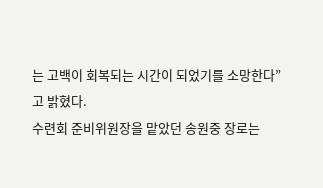는 고백이 회복되는 시간이 되었기를 소망한다”고 밝혔다.
수련회 준비위원장을 맡았던 송원중 장로는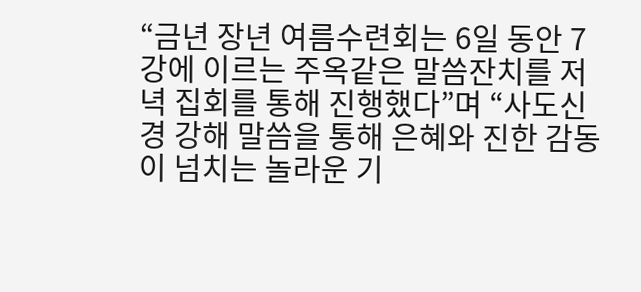“금년 장년 여름수련회는 6일 동안 7강에 이르는 주옥같은 말씀잔치를 저녁 집회를 통해 진행했다”며 “사도신경 강해 말씀을 통해 은혜와 진한 감동이 넘치는 놀라운 기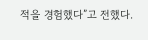적을 경험했다”고 전했다.